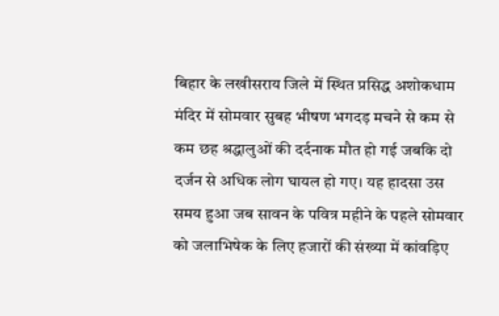बिहार के लखीसराय जिले में स्थित प्रसिद्ध अशोकधाम मंदिर में सोमवार सुबह भीषण भगदड़ मचने से कम से कम छह श्रद्धालुओं की दर्दनाक मौत हो गई जबकि दो दर्जन से अधिक लोग घायल हो गए। यह हादसा उस समय हुआ जब सावन के पवित्र महीने के पहले सोमवार को जलाभिषेक के लिए हजारों की संख्या में कांवड़िए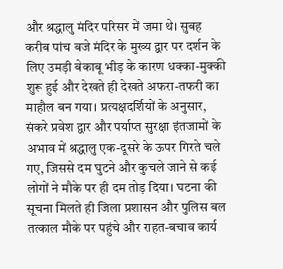और श्रद्धालु मंदिर परिसर में जमा थे। सुबह करीब पांच बजे मंदिर के मुख्य द्वार पर दर्शन के लिए उमड़ी बेकाबू भीड़ के कारण धक्का-मुक्की शुरू हुई और देखते ही देखते अफरा-तफरी का माहौल बन गया। प्रत्यक्षदर्शियों के अनुसार, संकरे प्रवेश द्वार और पर्याप्त सुरक्षा इंतजामों के अभाव में श्रद्धालु एक-दूसरे के ऊपर गिरते चले गए, जिससे दम घुटने और कुचले जाने से कई लोगों ने मौके पर ही दम तोड़ दिया। घटना की सूचना मिलते ही जिला प्रशासन और पुलिस बल तत्काल मौके पर पहुंचे और राहत-बचाव कार्य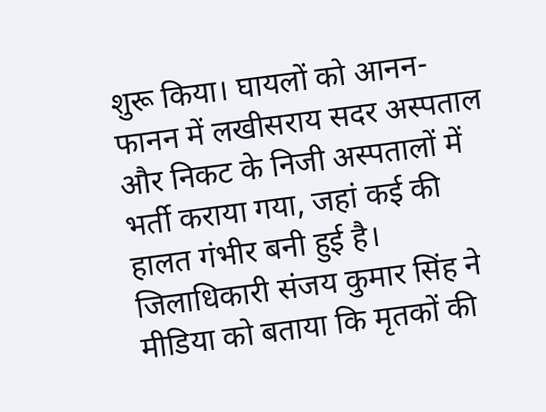शुरू किया। घायलों को आनन-फानन में लखीसराय सदर अस्पताल और निकट के निजी अस्पतालों में भर्ती कराया गया, जहां कई की हालत गंभीर बनी हुई है। जिलाधिकारी संजय कुमार सिंह ने मीडिया को बताया कि मृतकों की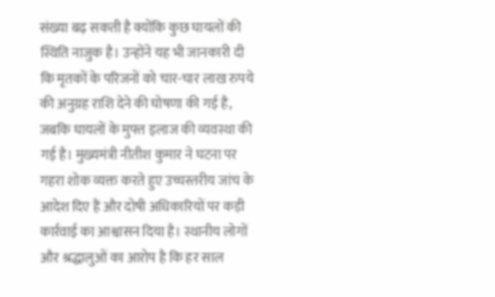संख्या बढ़ सकती है क्योंकि कुछ घायलों की स्थिति नाजुक है। उन्होंने यह भी जानकारी दी कि मृतकों के परिजनों को चार-चार लाख रुपये की अनुग्रह राशि देने की घोषणा की गई है, जबकि घायलों के मुफ्त इलाज की व्यवस्था की गई है। मुख्यमंत्री नीतीश कुमार ने घटना पर गहरा शोक व्यक्त करते हुए उच्चस्तरीय जांच के आदेश दिए हैं और दोषी अधिकारियों पर कड़ी कार्रवाई का आश्वासन दिया है। स्थानीय लोगों और श्रद्धालुओं का आरोप है कि हर साल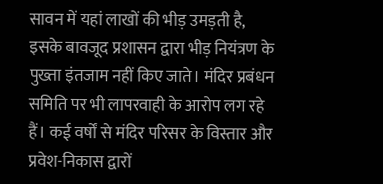सावन में यहां लाखों की भीड़ उमड़ती है, इसके बावजूद प्रशासन द्वारा भीड़ नियंत्रण के पुख्ता इंतजाम नहीं किए जाते। मंदिर प्रबंधन समिति पर भी लापरवाही के आरोप लग रहे हैं। कई वर्षों से मंदिर परिसर के विस्तार और प्रवेश-निकास द्वारों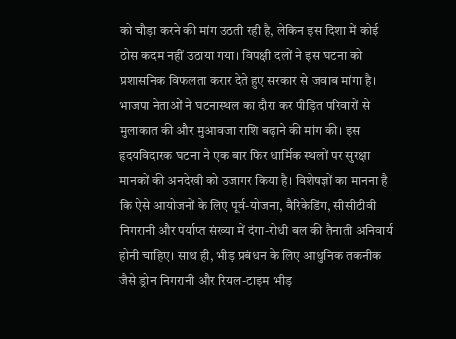को चौड़ा करने की मांग उठती रही है, लेकिन इस दिशा में कोई ठोस कदम नहीं उठाया गया। विपक्षी दलों ने इस घटना को प्रशासनिक विफलता करार देते हुए सरकार से जवाब मांगा है। भाजपा नेताओं ने घटनास्थल का दौरा कर पीड़ित परिवारों से मुलाकात की और मुआवजा राशि बढ़ाने की मांग की। इस हृदयविदारक घटना ने एक बार फिर धार्मिक स्थलों पर सुरक्षा मानकों की अनदेखी को उजागर किया है। विशेषज्ञों का मानना है कि ऐसे आयोजनों के लिए पूर्व-योजना, बैरिकेडिंग, सीसीटीवी निगरानी और पर्याप्त संख्या में दंगा-रोधी बल की तैनाती अनिवार्य होनी चाहिए। साथ ही, भीड़ प्रबंधन के लिए आधुनिक तकनीक जैसे ड्रोन निगरानी और रियल-टाइम भीड़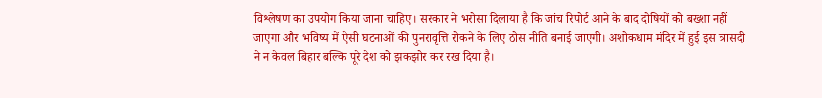विश्लेषण का उपयोग किया जाना चाहिए। सरकार ने भरोसा दिलाया है कि जांच रिपोर्ट आने के बाद दोषियों को बख्शा नहीं जाएगा और भविष्य में ऐसी घटनाओं की पुनरावृत्ति रोकने के लिए ठोस नीति बनाई जाएगी। अशोकधाम मंदिर में हुई इस त्रासदी ने न केवल बिहार बल्कि पूरे देश को झकझोर कर रख दिया है।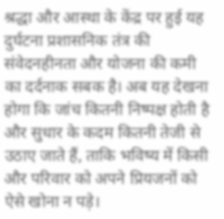श्रद्धा और आस्था के केंद्र पर हुई यह दुर्घटना प्रशासनिक तंत्र की संवेदनहीनता और योजना की कमी का दर्दनाक सबक है। अब यह देखना होगा कि जांच कितनी निष्पक्ष होती है और सुधार के कदम कितनी तेजी से उठाए जाते हैं, ताकि भविष्य में किसी और परिवार को अपने प्रियजनों को ऐसे खोना न पड़े।